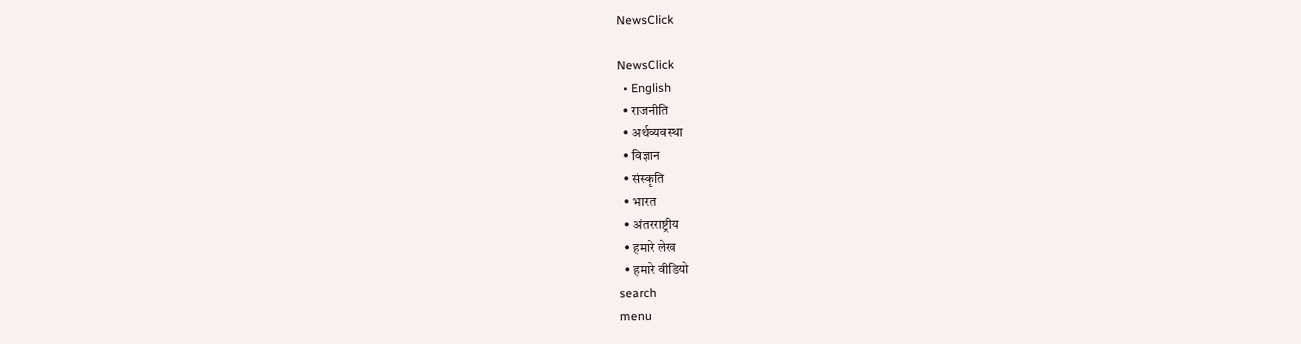NewsClick

NewsClick
  • English
  • राजनीति
  • अर्थव्यवस्था
  • विज्ञान
  • संस्कृति
  • भारत
  • अंतरराष्ट्रीय
  • हमारे लेख
  • हमारे वीडियो
search
menu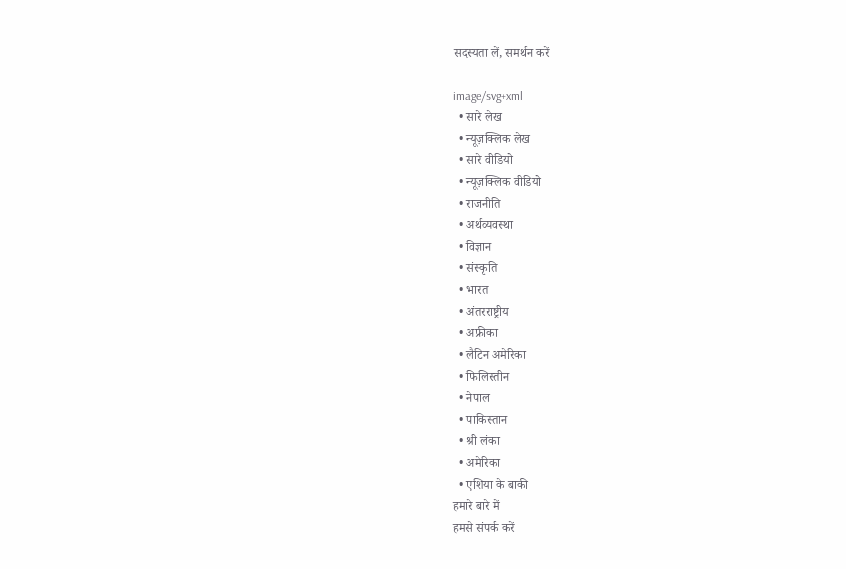सदस्यता लें, समर्थन करें

image/svg+xml
  • सारे लेख
  • न्यूज़क्लिक लेख
  • सारे वीडियो
  • न्यूज़क्लिक वीडियो
  • राजनीति
  • अर्थव्यवस्था
  • विज्ञान
  • संस्कृति
  • भारत
  • अंतरराष्ट्रीय
  • अफ्रीका
  • लैटिन अमेरिका
  • फिलिस्तीन
  • नेपाल
  • पाकिस्तान
  • श्री लंका
  • अमेरिका
  • एशिया के बाकी
हमारे बारे में
हमसे संपर्क करें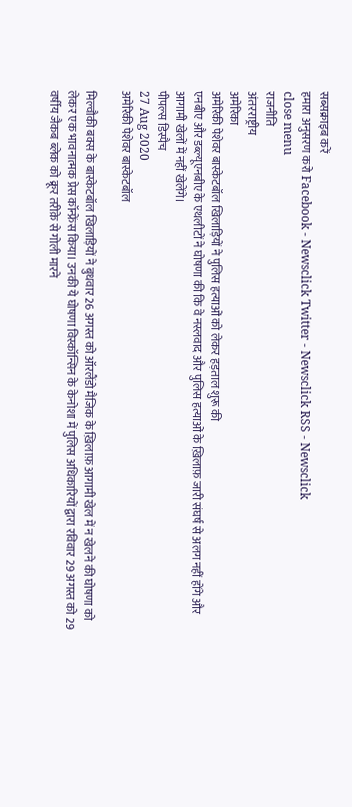सब्सक्राइब करें
हमारा अनुसरण करो Facebook - Newsclick Twitter - Newsclick RSS - Newsclick
close menu
राजनीति
अंतरराष्ट्रीय
अमेरिका
अमेरिकी पेशेवर बास्केटबॉल खिलाड़ियों ने पुलिस हत्याओं को लेकर हड़ताल शुरू की
एनबीए और डब्ल्यूएनबीए के एथलीटों ने घोषणा की कि वे नस्लवाद और पुलिस हत्याओं के ख़िलाफ़ जारी संघर्ष से अलग नहीं होंगे और आगामी खेलों में नहीं खेलेंगे।
पीपल्स डिस्पैच
27 Aug 2020
अमेरिकी पेशेवर बास्केटबॉल

मिल्वौकी बक्स के बास्केटबॉल खिलाड़ियों ने बुधवार 26 अगस्त को ऑरलैंडो मैजिक के ख़िलाफ़ आगामी खेल में न खेलने की घोषणा को लेकर एक भावनात्मक प्रेस कॉन्फ्रेंस किया। उनकी ये घोषणा विस्कॉन्सिन के केनोशा में पुलिस अधिकारियों द्वारा रविवार 29 अगस्त को 29 वर्षीय जैकब ब्लेक को क्रूर तरीक़े से गोली मारने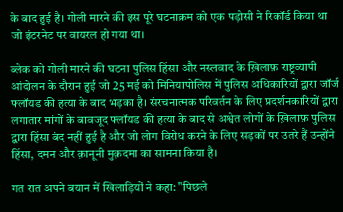के बाद हुई है। गोली मारने की इस पूरे घटनाक्रम को एक पड़ोसी ने रिकॉर्ड किया था जो इंटरनेट पर वायरल हो गया था।

ब्लेक को गोली मारने की घटना पुलिस हिंसा और नस्लवाद के ख़िलाफ़ राष्ट्रव्यापी आंदोलन के दौरान हुई जो 25 मई को मिनियापोलिस में पुलिस अधिकारियों द्वारा जॉर्ज फ्लॉयड की हत्या के बाद भड़का है। संरचनात्मक परिवर्तन के लिए प्रदर्शनकारियों द्वारा लगातार मांगों के बावजूद फ्लॉयड की हत्या के बाद से अश्वेत लोगों के ख़िलाफ़ पुलिस द्वारा हिंसा बंद नहीं हुई है और जो लोग विरोध करने के लिए सड़कों पर उतरे हैं उन्होंने हिंसा, दमन और क़ानूनी मुक़दमा का सामना किया है।

गत रात अपने बयान में खिलाड़ियों ने कहा: "पिछले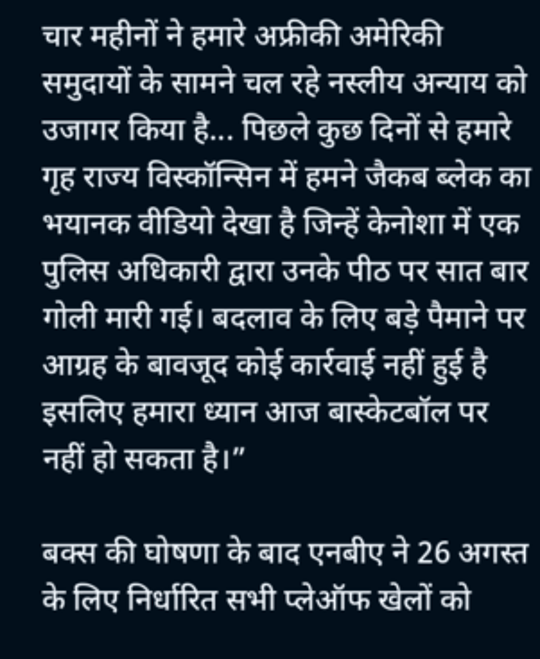चार महीनों ने हमारे अफ्रीकी अमेरिकी समुदायों के सामने चल रहे नस्लीय अन्याय को उजागर किया है... पिछले कुछ दिनों से हमारे गृह राज्य विस्कॉन्सिन में हमने जैकब ब्लेक का भयानक वीडियो देखा है जिन्हें केनोशा में एक पुलिस अधिकारी द्वारा उनके पीठ पर सात बार गोली मारी गई। बदलाव के लिए बड़े पैमाने पर आग्रह के बावजूद कोई कार्रवाई नहीं हुई है इसलिए हमारा ध्यान आज बास्केटबॉल पर नहीं हो सकता है।”

बक्स की घोषणा के बाद एनबीए ने 26 अगस्त के लिए निर्धारित सभी प्लेऑफ खेलों को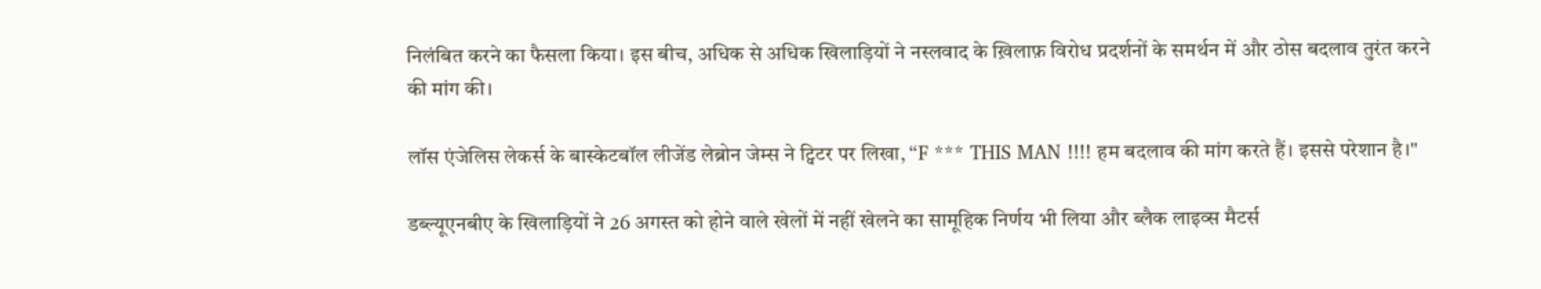निलंबित करने का फैसला किया। इस बीच, अधिक से अधिक खिलाड़ियों ने नस्लवाद के ख़िलाफ़ विरोध प्रदर्शनों के समर्थन में और ठोस बदलाव तुरंत करने की मांग की।

लॉस एंजेलिस लेकर्स के बास्केटबॉल लीजेंड लेब्रोन जेम्स ने ट्विटर पर लिखा, “F *** THIS MAN !!!! हम बदलाव की मांग करते हैं। इससे परेशान है।"

डब्ल्यूएनबीए के खिलाड़ियों ने 26 अगस्त को होने वाले खेलों में नहीं खेलने का सामूहिक निर्णय भी लिया और ब्लैक लाइव्स मैटर्स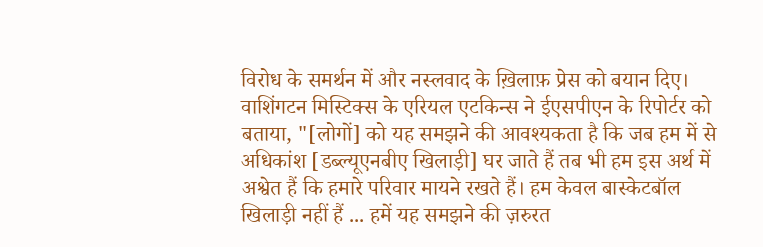विरोध के समर्थन में और नस्लवाद के ख़िलाफ़ प्रेस को बयान दिए। वाशिंगटन मिस्टिक्स के एरियल एटकिन्स ने ईएसपीएन के रिपोर्टर को बताया, "[लोगों] को यह समझने की आवश्यकता है कि जब हम में से अधिकांश [डब्ल्यूएनबीए खिलाड़ी] घर जाते हैं तब भी हम इस अर्थ में अश्वेत हैं कि हमारे परिवार मायने रखते हैं। हम केवल बास्केटबॉल खिलाड़ी नहीं हैं ... हमें यह समझने की ज़रुरत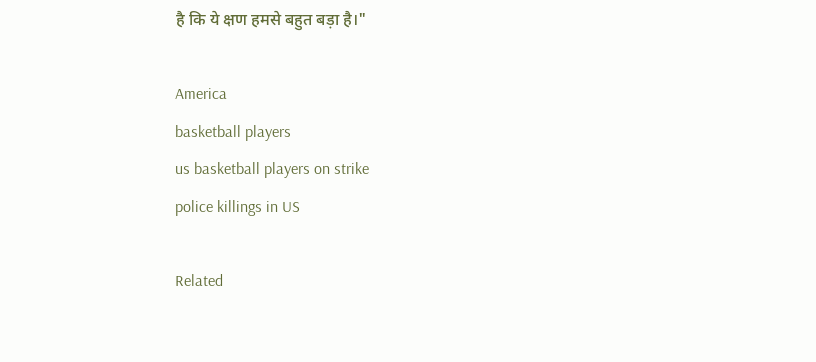है कि ये क्षण हमसे बहुत बड़ा है।"

America
basketball players
us basketball players on strike
police killings in US

Related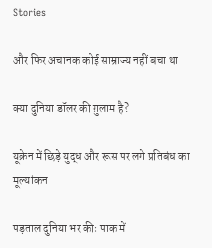Stories

और फिर अचानक कोई साम्राज्य नहीं बचा था

क्या दुनिया डॉलर की ग़ुलाम है?

यूक्रेन में छिड़े युद्ध और रूस पर लगे प्रतिबंध का मूल्यांकन

पड़ताल दुनिया भर कीः पाक में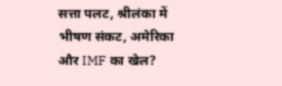सत्ता पलट, श्रीलंका में भीषण संकट, अमेरिका और IMF का खेल?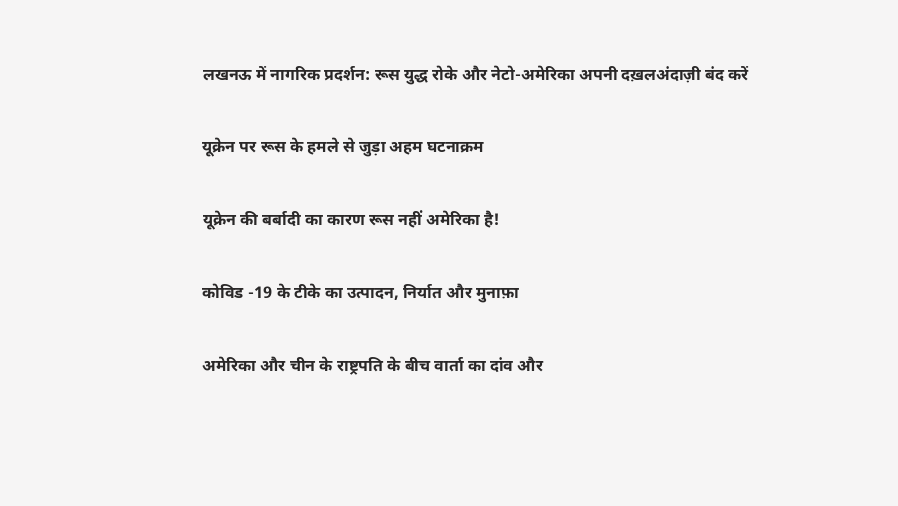लखनऊ में नागरिक प्रदर्शन: रूस युद्ध रोके और नेटो-अमेरिका अपनी दख़लअंदाज़ी बंद करें

यूक्रेन पर रूस के हमले से जुड़ा अहम घटनाक्रम

यूक्रेन की बर्बादी का कारण रूस नहीं अमेरिका है!

कोविड -19 के टीके का उत्पादन, निर्यात और मुनाफ़ा

अमेरिका और चीन के राष्ट्रपति के बीच वार्ता का दांव और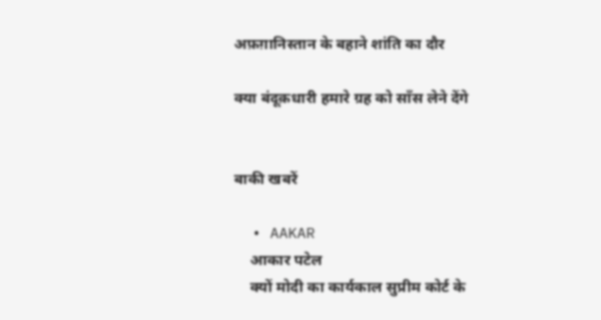अफ़ग़ानिस्तान के बहाने शांति का दौर

क्या बंदूक़धारी हमारे ग्रह को साँस लेने देंगे


बाकी खबरें

  • AAKAR
    आकार पटेल
    क्यों मोदी का कार्यकाल सुप्रीम कोर्ट के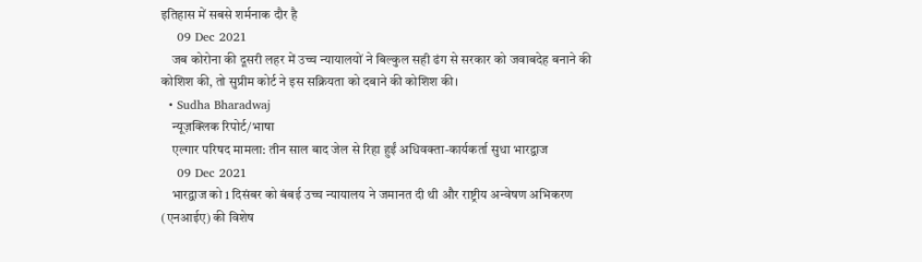इतिहास में सबसे शर्मनाक दौर है
    09 Dec 2021
    जब कोरोना की दूसरी लहर में उच्च न्यायालयों ने बिल्कुल सही ढंग से सरकार को जवाबदेह बनाने की कोशिश की, तो सुप्रीम कोर्ट ने इस सक्रियता को दबाने की कोशिश की।
  • Sudha Bharadwaj
    न्यूज़क्लिक रिपोर्ट/भाषा
    एल्गार परिषद मामला: तीन साल बाद जेल से रिहा हुईं अधिवक्ता-कार्यकर्ता सुधा भारद्वाज
    09 Dec 2021
    भारद्वाज को 1 दिसंबर को बंबई उच्च न्यायालय ने जमानत दी थी और राष्ट्रीय अन्वेषण अभिकरण (एनआईए) की विशेष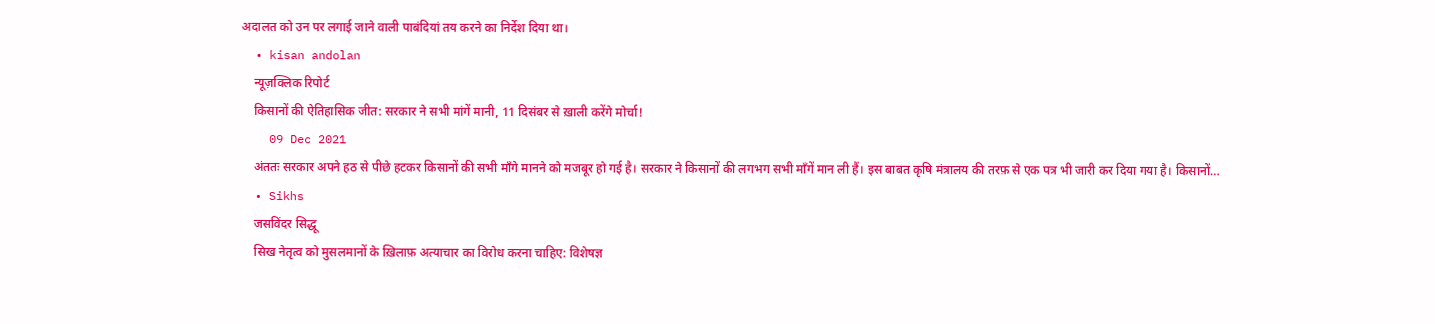अदालत को उन पर लगाई जाने वाली पाबंदियां तय करने का निर्देश दिया था।
  • kisan andolan
    न्यूज़क्लिक रिपोर्ट
    किसानों की ऐतिहासिक जीत: सरकार ने सभी मांगें मानी, 11 दिसंबर से ख़ाली करेंगे मोर्चा!
    09 Dec 2021
    अंततः सरकार अपने हठ से पीछे हटकर किसानों की सभी माँगे मानने को मजबूर हो गई है। सरकार ने किसानों की लगभग सभी माँगें मान ली हैं। इस बाबत कृषि मंत्रालय की तरफ़ से एक पत्र भी जारी कर दिया गया है। किसानों…
  • Sikhs
    जसविंदर सिद्धू
    सिख नेतृत्व को मुसलमानों के ख़िलाफ़ अत्याचार का विरोध करना चाहिए: विशेषज्ञ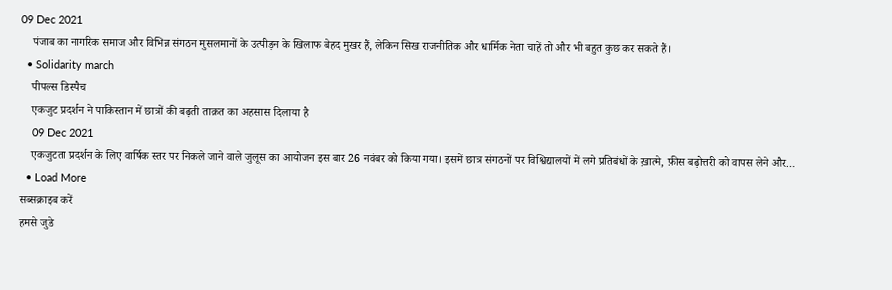09 Dec 2021
    पंजाब का नागरिक समाज और विभिन्न संगठन मुसलमानों के उत्पीड़न के खिलाफ बेहद मुखर हैं, लेकिन सिख राजनीतिक और धार्मिक नेता चाहें तो और भी बहुत कुछ कर सकते हैं।
  • Solidarity march
    पीपल्स डिस्पैच
    एकजुट प्रदर्शन ने पाकिस्तान में छात्रों की बढ़ती ताक़त का अहसास दिलाया है
    09 Dec 2021
    एकजुटता प्रदर्शन के लिए वार्षिक स्तर पर निकले जाने वाले जुलूस का आयोजन इस बार 26 नवंबर को किया गया। इसमें छात्र संगठनों पर विश्विद्यालयों में लगे प्रतिबंधों के ख़ात्मे, फ़ीस बढ़ोत्तरी को वापस लेने और…
  • Load More
सब्सक्राइब करें
हमसे जुडे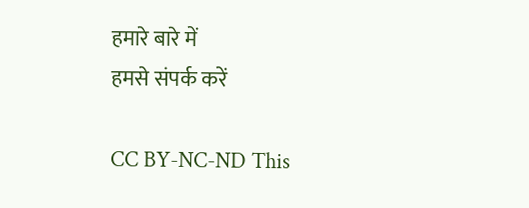हमारे बारे में
हमसे संपर्क करें

CC BY-NC-ND This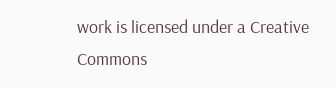work is licensed under a Creative Commons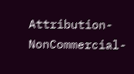Attribution-NonCommercial-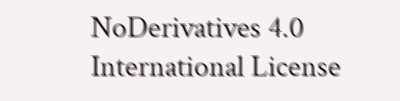NoDerivatives 4.0 International License